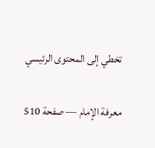تخطي إلى المحتوى الرئيسي

معرفة الإمام — صفحة 510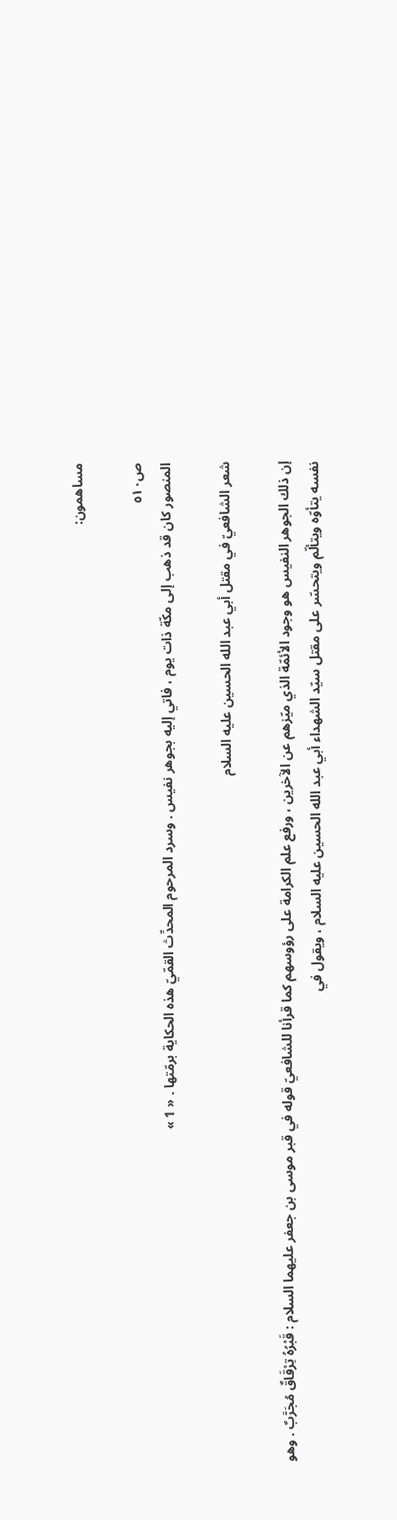مساهمون:

ص٥١٠
المنصور كان قد ذهب إلى مكّة ذات يوم ، فاتي إليه بجوهر نفيس . وسرد المرحوم المحدِّث القمّيّ هذه الحكاية برمّتها . « 1 »

شعر الشافعيّ في مقتل أبي عبد الله الحسين عليه السلام

إن ذلك الجوهر النفيس هو وجود الأئمّة الذي ميّزهم عن الآخرين ، ورفع علم الكرامة على رؤوسهم كما قرأنا للشافعيّ قوله في قبر موسى بن جعفر عليهما السلام : قَبْرُهُ تِرْقَاقٌ مُجَرَّبٌ . وهو نفسه يتأوّه ويتألّم ويتحسّر على مقتل سيّد الشهداء أبي عبد الله الحسين عليه السلام ، ويقول في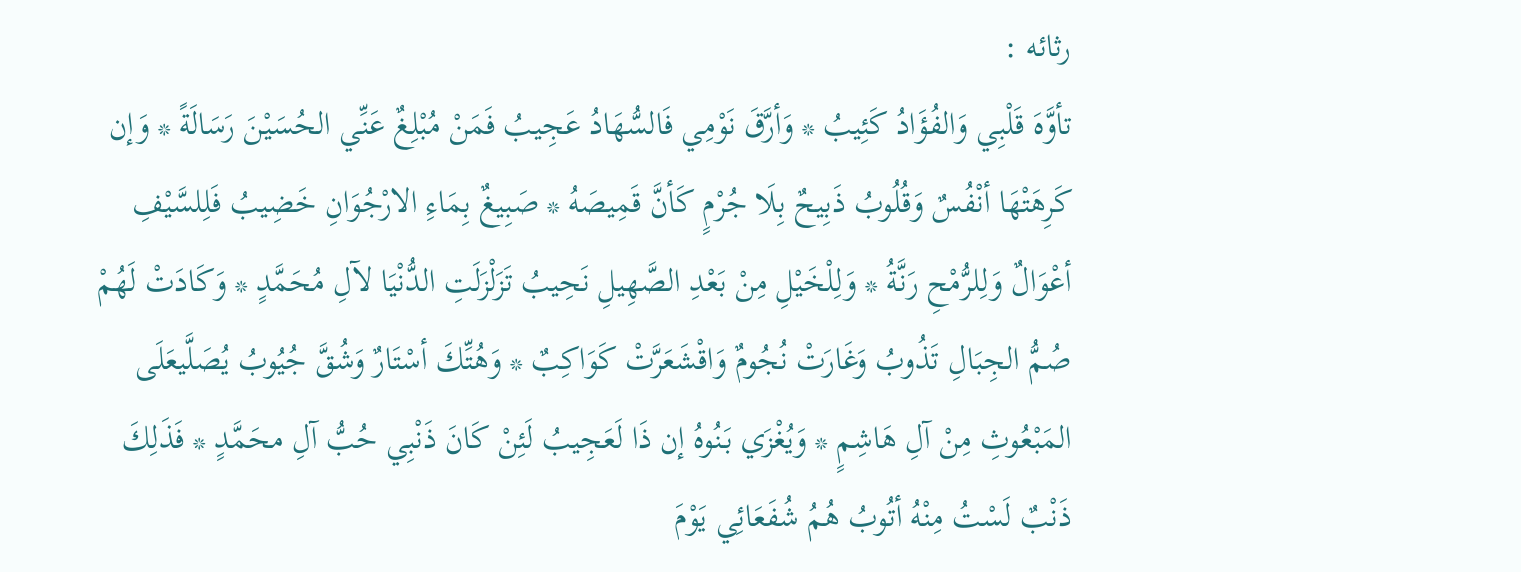رثائه :
تأوَّهَ قَلْبِي وَالفُؤَادُ كَئِيبُ * وَأرَّقَ نَوْمِي فَالسُّهَادُ عَجِيبُ فَمَنْ مُبْلِغٌ عَنِّي الحُسَيْنَ رَسَالَةً * وَإن كَرِهَتْهَا أنْفُسٌ وَقُلُوبُ ذَبِيحٌ بِلَا جُرْمٍ كَأنَّ قَمِيصَهُ * صَبِيغٌ بِمَاءِ الارْجُوَانِ خَضِيبُ فَلِلسَّيْفِ أعْوَالٌ وَلِلرُّمْحِ رَنَّةُ * وَلِلْخَيْلِ مِنْ بَعْدِ الصَّهِيلِ نَحِيبُ تَزَلْزَلَتِ الدُّنْيَا لآلِ مُحَمَّدٍ * وَكَادَتْ لَهُمْ صُمُّ الجِبَالِ تَذُوبُ وَغَارَتْ نُجُومٌ وَاقْشَعَرَّتْ كَوَاكِبٌ * وَهُتِّكَ أسْتَارٌ وَشُقَّ جُيُوبُ يُصَلَّيعَلَى المَبْعُوثِ مِنْ آلِ هَاشِمٍ * وَيُغْزَي بَنُوهُ إن ذَا لَعَجِيبُ لَئِنْ كَانَ ذَنْبِي حُبُّ آلِ محَمَّدٍ * فَذَلِكَ ذَنْبٌ لَسْتُ مِنْهُ أتُوبُ هُمُ شُفَعَائِي يَوْمَ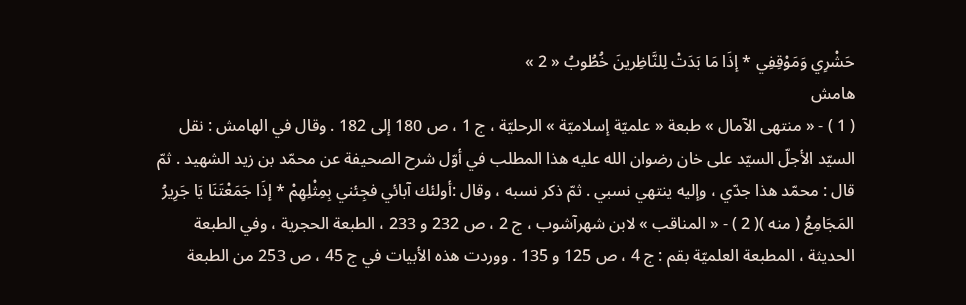حَشْرِي وَمَوْقِفِي * إذَا مَا بَدَتْ لِلنَّاظِرينَ خُطُوبُ « 2 »
هامش
( 1 ) - « منتهى الآمال » طبعة « علميّة إسلاميّة » الرحليّة ، ج 1 ، ص 180 إلى 182 . وقال في الهامش : نقل السيّد الأجلّ السيّد على خان رضوان الله عليه هذا المطلب في أوّل شرح الصحيفة عن محمّد بن زيد الشهيد . ثمّ قال : محمّد هذا جدّي ، وإليه ينتهي نسبي . ثمّ ذكر نسبه ، وقال :أولئك آبائي فجِئني بِمِثْلِهِمْ * إذَا جَمَعْتَنَا يَا جَرِيرُ المَجَامِعُ ( منه )( 2 ) - « المناقب » لابن شهرآشوب ، ج 2 ، ص 232 و 233 ، الطبعة الحجرية ، وفي الطبعة الحديثة ، المطبعة العلميّة بقم : ج 4 ، ص 125 و 135 . ووردت هذه الأبيات في ج 45 ، ص 253 من الطبعة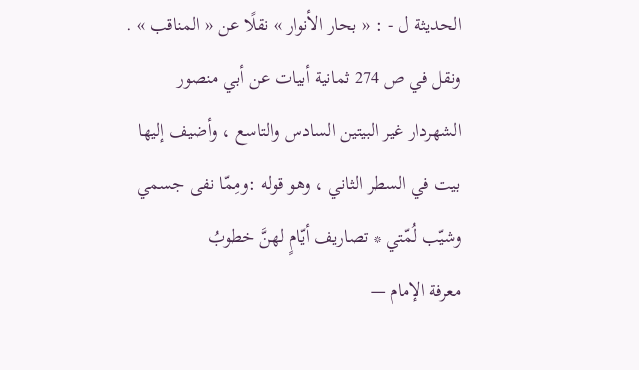الحديثة ل - : « بحار الأنوار » نقلًا عن « المناقب » . ونقل في ص 274 ثمانية أبيات عن أبي منصور الشهردار غير البيتين السادس والتاسع ، وأضيف إليها بيت في السطر الثاني ، وهو قوله :ومِمّا نفى جسمي وشيّب لُمّتي * تصاريف أيّامٍ لهنَّ خطوبُ
معرفة الإمام —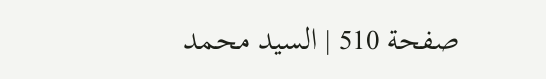صفحة 510 | السيد محمد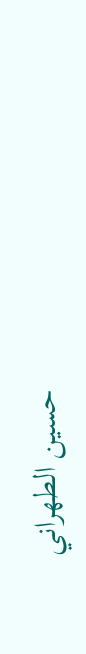حسين الطهراني